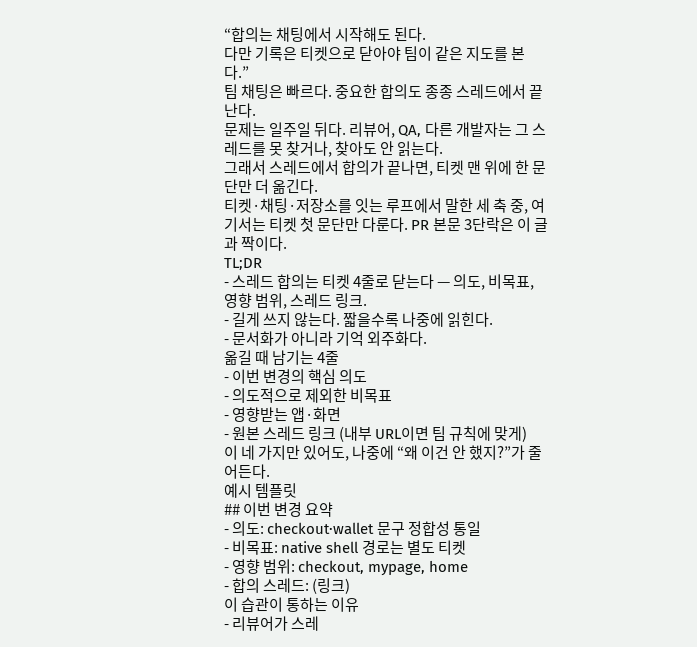“합의는 채팅에서 시작해도 된다.
다만 기록은 티켓으로 닫아야 팀이 같은 지도를 본다.”
팀 채팅은 빠르다. 중요한 합의도 종종 스레드에서 끝난다.
문제는 일주일 뒤다. 리뷰어, QA, 다른 개발자는 그 스레드를 못 찾거나, 찾아도 안 읽는다.
그래서 스레드에서 합의가 끝나면, 티켓 맨 위에 한 문단만 더 옮긴다.
티켓·채팅·저장소를 잇는 루프에서 말한 세 축 중, 여기서는 티켓 첫 문단만 다룬다. PR 본문 3단락은 이 글과 짝이다.
TL;DR
- 스레드 합의는 티켓 4줄로 닫는다 — 의도, 비목표, 영향 범위, 스레드 링크.
- 길게 쓰지 않는다. 짧을수록 나중에 읽힌다.
- 문서화가 아니라 기억 외주화다.
옮길 때 남기는 4줄
- 이번 변경의 핵심 의도
- 의도적으로 제외한 비목표
- 영향받는 앱·화면
- 원본 스레드 링크 (내부 URL이면 팀 규칙에 맞게)
이 네 가지만 있어도, 나중에 “왜 이건 안 했지?”가 줄어든다.
예시 템플릿
## 이번 변경 요약
- 의도: checkout·wallet 문구 정합성 통일
- 비목표: native shell 경로는 별도 티켓
- 영향 범위: checkout, mypage, home
- 합의 스레드: (링크)
이 습관이 통하는 이유
- 리뷰어가 스레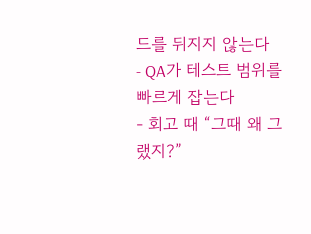드를 뒤지지 않는다
- QA가 테스트 범위를 빠르게 잡는다
- 회고 때 “그때 왜 그랬지?”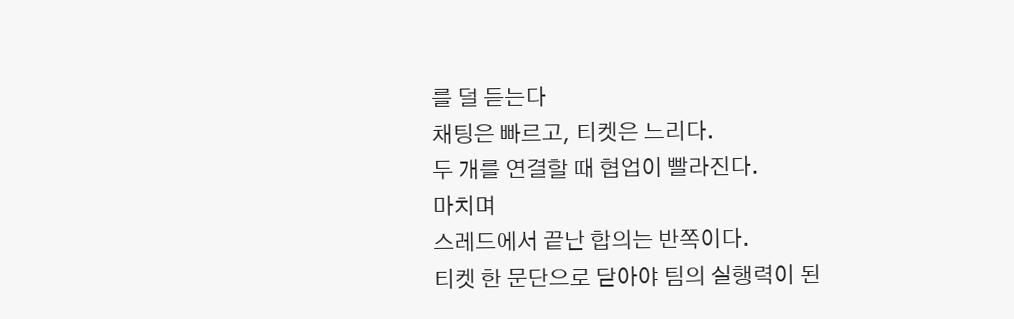를 덜 듣는다
채팅은 빠르고, 티켓은 느리다.
두 개를 연결할 때 협업이 빨라진다.
마치며
스레드에서 끝난 합의는 반쪽이다.
티켓 한 문단으로 닫아야 팀의 실행력이 된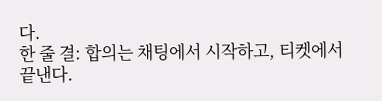다.
한 줄 결: 합의는 채팅에서 시작하고, 티켓에서 끝낸다.